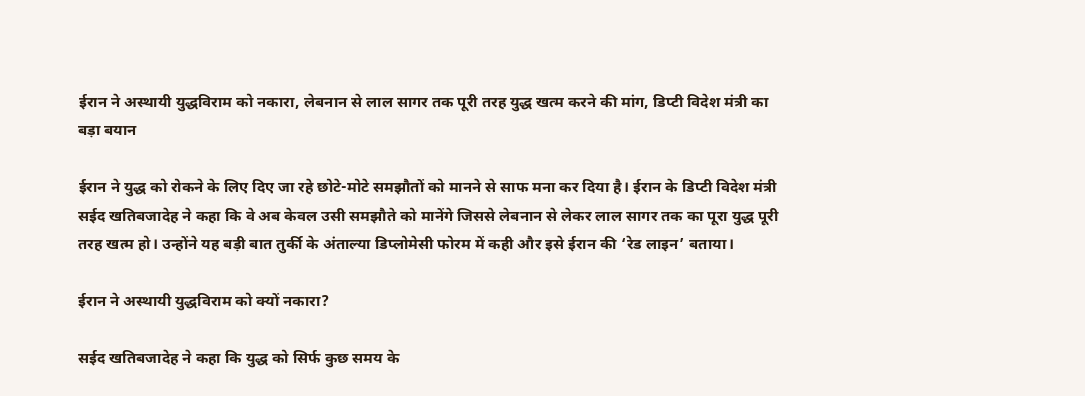ईरान ने अस्थायी युद्धविराम को नकारा, लेबनान से लाल सागर तक पूरी तरह युद्ध खत्म करने की मांग, डिप्टी विदेश मंत्री का बड़ा बयान

ईरान ने युद्ध को रोकने के लिए दिए जा रहे छोटे-मोटे समझौतों को मानने से साफ मना कर दिया है। ईरान के डिप्टी विदेश मंत्री सईद खतिबजादेह ने कहा कि वे अब केवल उसी समझौते को मानेंगे जिससे लेबनान से लेकर लाल सागर तक का पूरा युद्ध पूरी तरह खत्म हो। उन्होंने यह बड़ी बात तुर्की के अंताल्या डिप्लोमेसी फोरम में कही और इसे ईरान की ‘रेड लाइन’ बताया।

ईरान ने अस्थायी युद्धविराम को क्यों नकारा?

सईद खतिबजादेह ने कहा कि युद्ध को सिर्फ कुछ समय के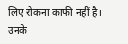लिए रोकना काफी नहीं है। उनके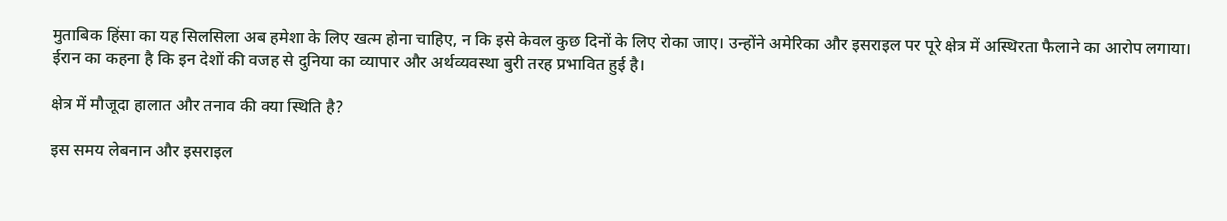मुताबिक हिंसा का यह सिलसिला अब हमेशा के लिए खत्म होना चाहिए, न कि इसे केवल कुछ दिनों के लिए रोका जाए। उन्होंने अमेरिका और इसराइल पर पूरे क्षेत्र में अस्थिरता फैलाने का आरोप लगाया। ईरान का कहना है कि इन देशों की वजह से दुनिया का व्यापार और अर्थव्यवस्था बुरी तरह प्रभावित हुई है।

क्षेत्र में मौजूदा हालात और तनाव की क्या स्थिति है?

इस समय लेबनान और इसराइल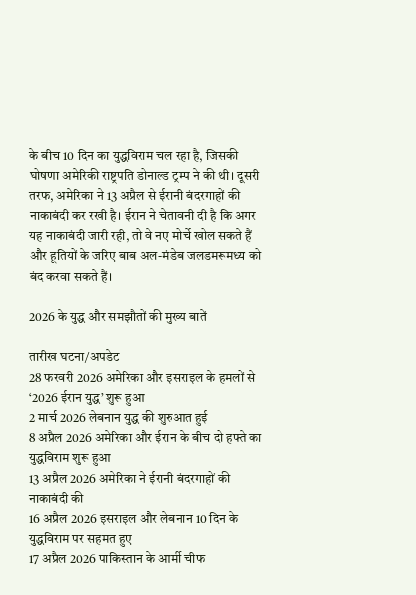के बीच 10 दिन का युद्धविराम चल रहा है, जिसकी घोषणा अमेरिकी राष्ट्रपति डोनाल्ड ट्रम्प ने की थी। दूसरी तरफ, अमेरिका ने 13 अप्रैल से ईरानी बंदरगाहों की नाकाबंदी कर रखी है। ईरान ने चेतावनी दी है कि अगर यह नाकाबंदी जारी रही, तो वे नए मोर्चे खोल सकते हैं और हूतियों के जरिए बाब अल-मंडेब जलडमरूमध्य को बंद करवा सकते हैं।

2026 के युद्ध और समझौतों की मुख्य बातें

तारीख घटना/अपडेट
28 फरवरी 2026 अमेरिका और इसराइल के हमलों से ‘2026 ईरान युद्ध’ शुरू हुआ
2 मार्च 2026 लेबनान युद्ध की शुरुआत हुई
8 अप्रैल 2026 अमेरिका और ईरान के बीच दो हफ्ते का युद्धविराम शुरू हुआ
13 अप्रैल 2026 अमेरिका ने ईरानी बंदरगाहों की नाकाबंदी की
16 अप्रैल 2026 इसराइल और लेबनान 10 दिन के युद्धविराम पर सहमत हुए
17 अप्रैल 2026 पाकिस्तान के आर्मी चीफ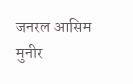जनरल आसिम मुनीर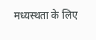मध्यस्थता के लिए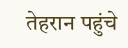तेहरान पहुंचे